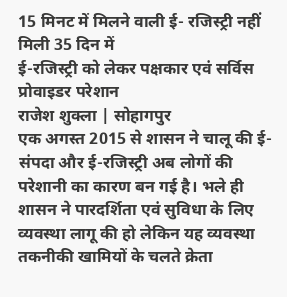15 मिनट में मिलने वाली ई- रजिस्ट्री नहीं मिली 35 दिन में
ई-रजिस्ट्री को लेकर पक्षकार एवं सर्विस प्रोवाइडर परेशान
राजेश शुक्ला | सोहागपुर
एक अगस्त 2015 से शासन ने चालू की ई-संपदा और ई-रजिस्ट्री अब लोगों की परेशानी का कारण बन गई है। भले ही शासन ने पारदर्शिता एवं सुविधा के लिए व्यवस्था लागू की हो लेकिन यह व्यवस्था तकनीकी खामियों के चलते क्रेता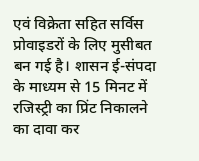एवं विक्रेता सहित सर्विस प्रोवाइडरों के लिए मुसीबत बन गई है। शासन ई-संपदा के माध्यम से 15 मिनट में रजिस्ट्री का प्रिंट निकालने का दावा कर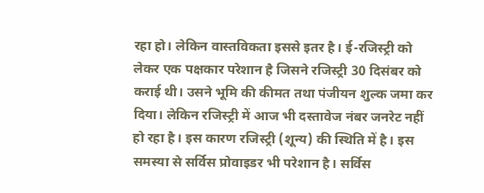रहा हो। लेकिन वास्तविकता इससे इतर है। ई-रजिस्ट्री को लेकर एक पक्षकार परेशान है जिसने रजिस्ट्री 30 दिसंबर को कराई थी। उसने भूमि की कीमत तथा पंजीयन शुल्क जमा कर दिया। लेकिन रजिस्ट्री में आज भी दस्तावेज नंबर जनरेट नहीं हो रहा है। इस कारण रजिस्ट्री (शून्य) की स्थिति में है। इस समस्या से सर्विस प्रोवाइडर भी परेशान है। सर्विस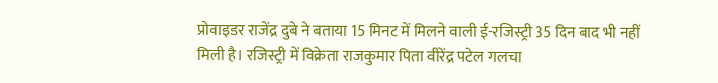प्रोवाइडर राजेंद्र दुबे ने बताया 15 मिनट में मिलने वाली ई-रजिस्ट्री 35 दिन बाद भी नहीं मिली है। रजिस्ट्री में विक्रेता राजकुमार पिता वीरेंद्र पटेल गलचा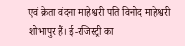एवं क्रेता वंदना माहेश्वरी पति विनोद माहेश्वरी शोभापुर हैं। ई-रजिस्ट्री का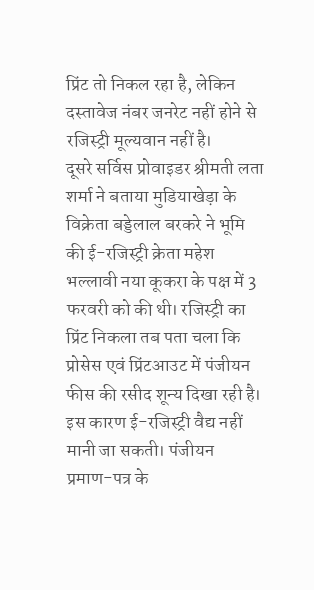प्रिंट तो निकल रहा है, लेकिन दस्तावेज नंबर जनरेट नहीं होने से रजिस्ट्री मूल्यवान नहीं है।
दूसरे सर्विस प्रोवाइडर श्रीमती लता शर्मा ने बताया मुडियाखेड़ा के विक्रेता बड्डेलाल बरकरे ने भूमि की ई-रजिस्ट्री क्रेता महेश भल्लावी नया कूकरा के पक्ष में 3 फरवरी को की थी। रजिस्ट्री का प्रिंट निकला तब पता चला कि प्रोसेस एवं प्रिंटआउट में पंजीयन फीस की रसीद शून्य दिखा रही है। इस कारण ई-रजिस्ट्री वैद्य नहीं मानी जा सकती। पंजीयन प्रमाण-पत्र के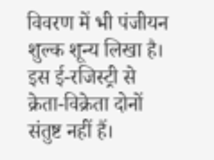विवरण में भी पंजीयन शुल्क शून्य लिखा है। इस ई-रजिस्ट्री से क्रेता-विक्रेता दोनों संतुष्ट नहीं हैं।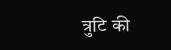त्रुटि की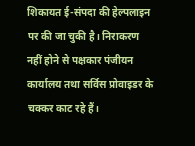शिकायत ई-संपदा की हेल्पलाइन पर की जा चुकी है। निराकरण नहीं होने से पक्षकार पंजीयन कार्यालय तथा सर्विस प्रोवाइडर के चक्कर काट रहे हैं।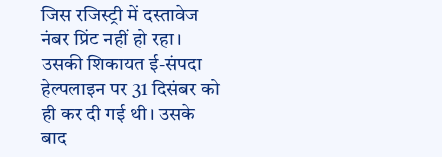जिस रजिस्ट्री में दस्तावेज नंबर प्रिंट नहीं हो रहा। उसकी शिकायत ई-संपदा हेल्पलाइन पर 31 दिसंबर को ही कर दी गई थी। उसके बाद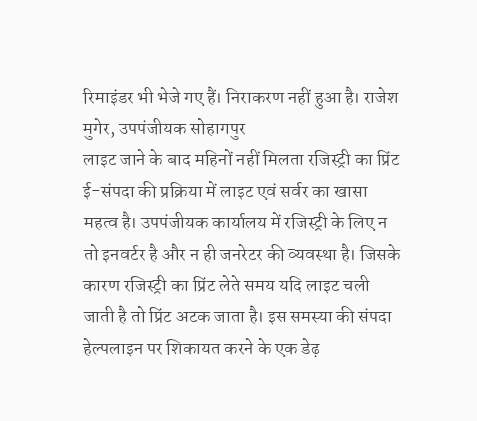रिमाइंडर भी भेजे गए हैं। निराकरण नहीं हुआ है। राजेश मुगेर, उपपंजीयक सोहागपुर
लाइट जाने के बाद महिनों नहीं मिलता रजिस्ट्री का प्रिंट
ई-संपदा की प्रक्रिया में लाइट एवं सर्वर का खासा महत्व है। उपपंजीयक कार्यालय में रजिस्ट्री के लिए न तो इनवर्टर है और न ही जनरेटर की व्यवस्था है। जिसके कारण रजिस्ट्री का प्रिंट लेते समय यदि लाइट चली जाती है तो प्रिंट अटक जाता है। इस समस्या की संपदा हेल्पलाइन पर शिकायत करने के एक डेढ़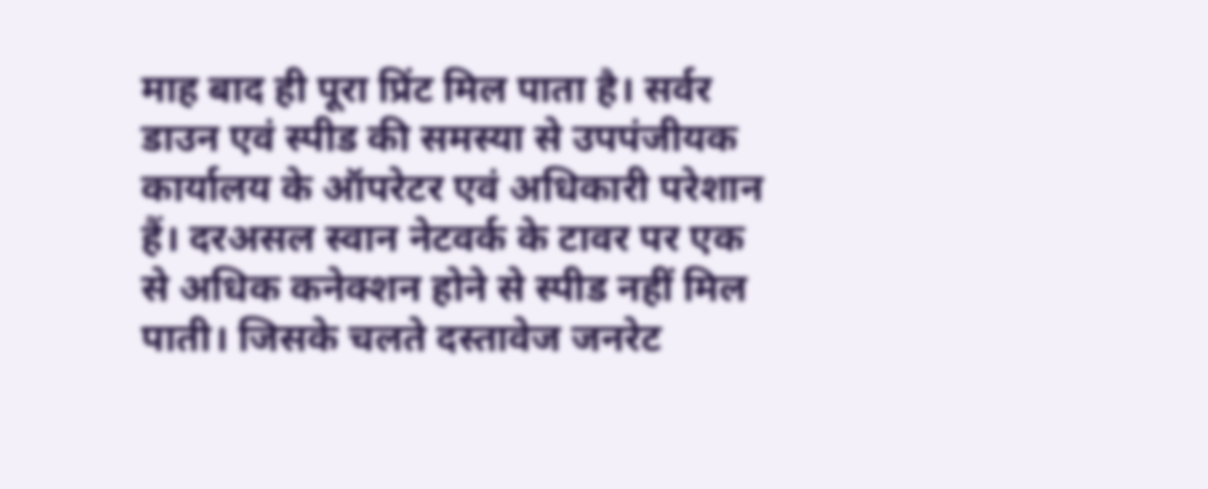माह बाद ही पूरा प्रिंट मिल पाता है। सर्वर डाउन एवं स्पीड की समस्या से उपपंजीयक कार्यालय के ऑपरेटर एवं अधिकारी परेशान हैं। दरअसल स्वान नेटवर्क के टावर पर एक से अधिक कनेक्शन होने से स्पीड नहीं मिल पाती। जिसके चलते दस्तावेज जनरेट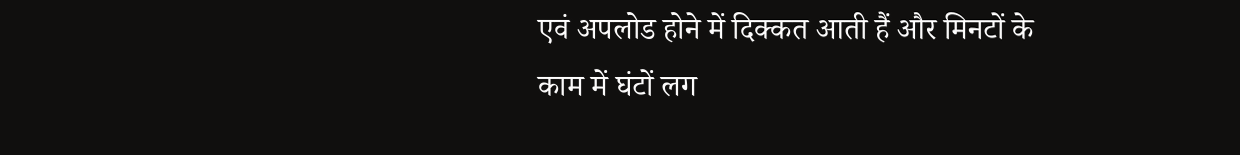एवं अपलोड होने में दिक्कत आती हैं और मिनटों के काम में घंटों लग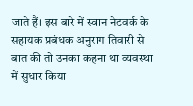जाते हैं। इस बारे में स्वान नेटवर्क के सहायक प्रबंधक अनुराग तिवारी से बात की तो उनका कहना था व्यवस्था में सुधार किया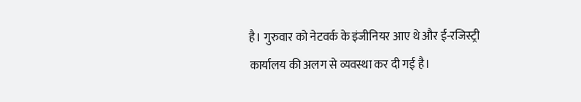है। गुरुवार को नेटवर्क के इंजीनियर आए थे और ई-रजिस्ट्री कार्यालय की अलग से व्यवस्था कर दी गई है।